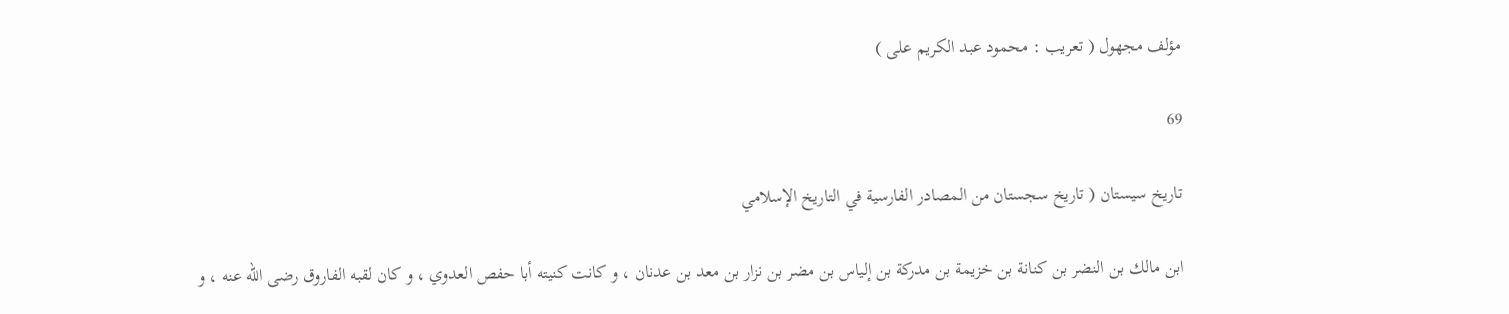مؤلف مجهول ( تعريب : محمود عبد الكريم على )

69

تاريخ سيستان ( تاريخ سجستان من المصادر الفارسية في التاريخ الإسلامي

ابن مالك بن النضر بن كنانة بن خزيمة بن مدركة بن إلياس بن مضر بن نزار بن معد بن عدنان ، و كانت كنيته أبا حفص العدوي ، و كان لقبه الفاروق رضى اللّه عنه ، و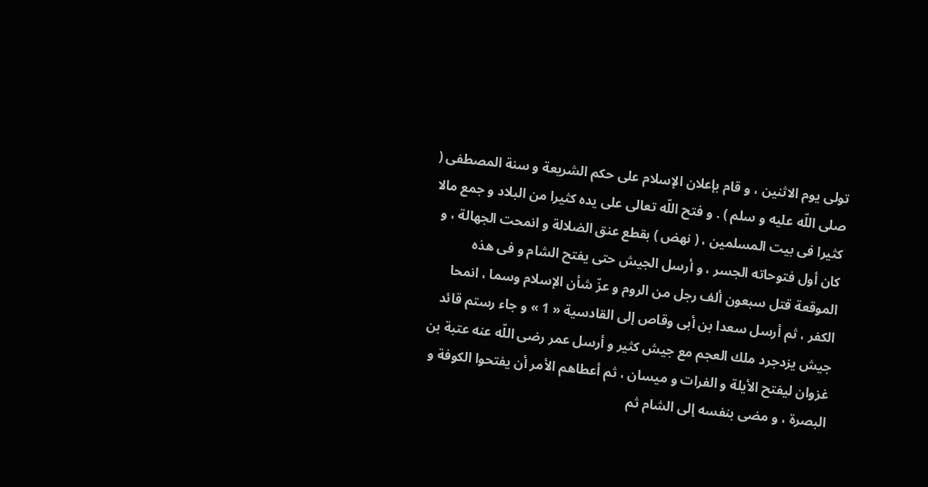تولى يوم الاثنين ، و قام بإعلان الإسلام على حكم الشريعة و سنة المصطفى ( صلى اللّه عليه و سلم ) . و فتح اللّه تعالى على يده كثيرا من البلاد و جمع مالا كثيرا فى بيت المسلمين ، ( نهض ) بقطع عنق الضلالة و انمحت الجهالة ، و كان أول فتوحاته الجسر ، و أرسل الجيش حتى يفتح الشام و فى هذه الموقعة قتل سبعون ألف رجل من الروم و عزّ شأن الإسلام وسما ، انمحا الكفر ، ثم أرسل سعدا بن أبى وقاص إلى القادسية « 1 » و جاء رستم قائد جيش يزدجرد ملك العجم مع جيش كثير و أرسل عمر رضى اللّه عنه عتبة بن غزوان ليفتح الأيلة و الفرات و ميسان ، ثم أعطاهم الأمر أن يفتحوا الكوفة و البصرة ، و مضى بنفسه إلى الشام ثم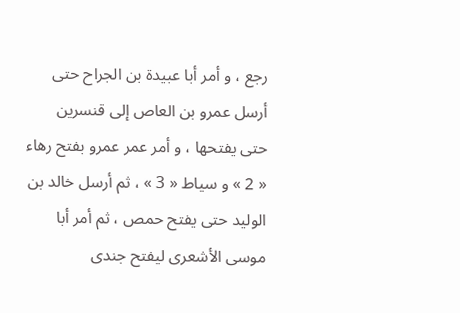رجع ، و أمر أبا عبيدة بن الجراح حتى أرسل عمرو بن العاص إلى قنسرين حتى يفتحها ، و أمر عمر عمرو بفتح رهاء « 2 » و سياط « 3 » ، ثم أرسل خالد بن الوليد حتى يفتح حمص ، ثم أمر أبا موسى الأشعرى ليفتح جندى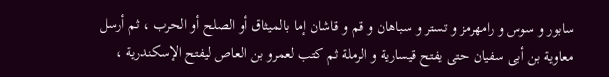سابور و سوس و رامهرمز و تستر و سباهان و قم و قاشان إما بالميثاق أو الصلح أو الحرب ، ثم أرسل معاوية بن أبى سفيان حتى يفتح قيسارية و الرملة ثم كتب لعمرو بن العاص ليفتح الإسكندرية ،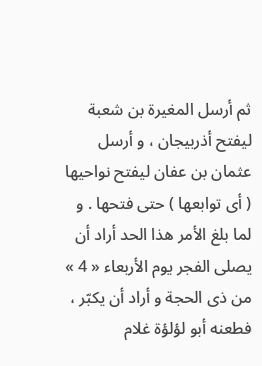ثم أرسل المغيرة بن شعبة ليفتح أذربيجان ، و أرسل عثمان بن عفان ليفتح نواحيها ( أى توابعها ) حتى فتحها . و لما بلغ الأمر هذا الحد أراد أن يصلى الفجر يوم الأربعاء « 4 » من ذى الحجة و أراد أن يكبّر ، فطعنه أبو لؤلؤة غلام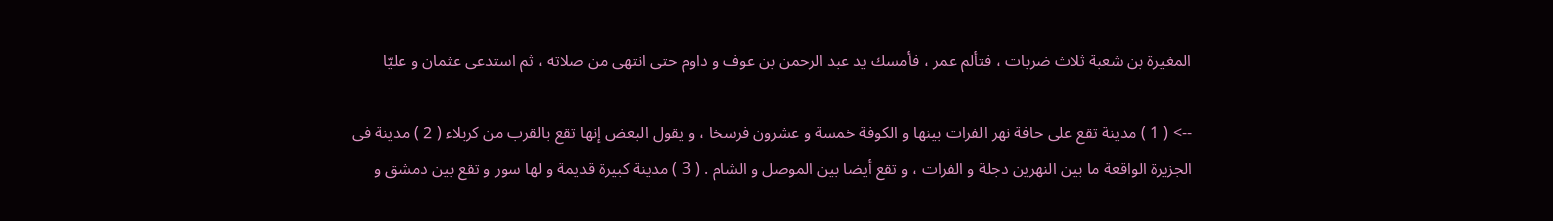المغيرة بن شعبة ثلاث ضربات ، فتألم عمر ، فأمسك يد عبد الرحمن بن عوف و داوم حتى انتهى من صلاته ، ثم استدعى عثمان و عليّا

--> ( 1 ) مدينة تقع على حافة نهر الفرات بينها و الكوفة خمسة و عشرون فرسخا ، و يقول البعض إنها تقع بالقرب من كربلاء ( 2 ) مدينة فى الجزيرة الواقعة ما بين النهرين دجلة و الفرات ، و تقع أيضا بين الموصل و الشام . ( 3 ) مدينة كبيرة قديمة و لها سور و تقع بين دمشق و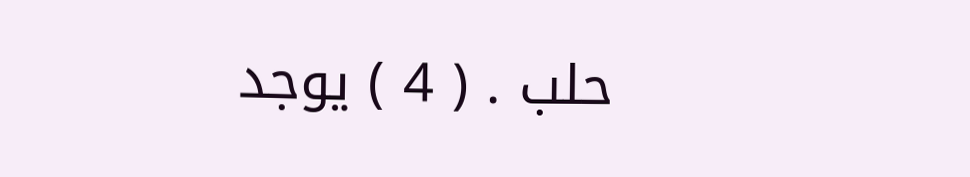حلب . ( 4 ) يوجد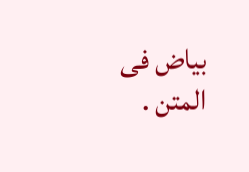بياض فى المتن .